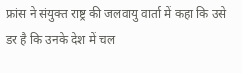फ्रांस ने संयुक्त राष्ट्र की जलवायु वार्ता में कहा कि उसे डर है कि उनके देश में चल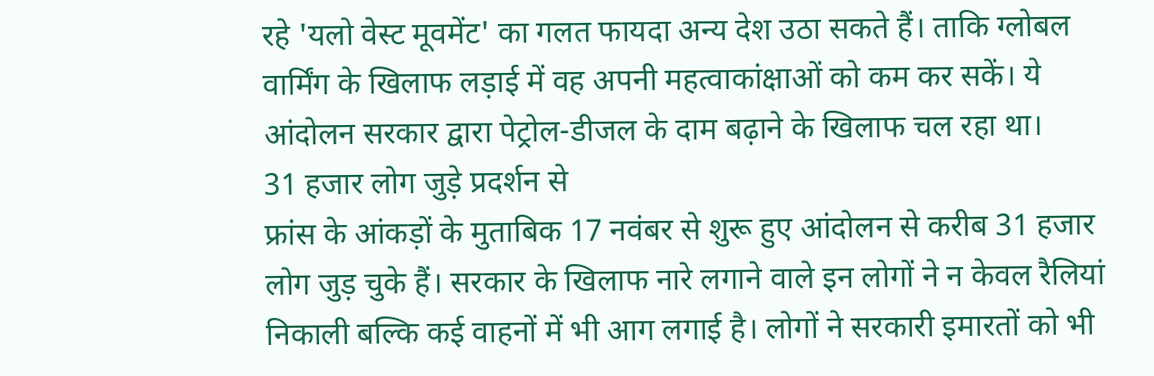रहे 'यलो वेस्ट मूवमेंट' का गलत फायदा अन्य देश उठा सकते हैं। ताकि ग्लोबल वार्मिंग के खिलाफ लड़ाई में वह अपनी महत्वाकांक्षाओं को कम कर सकें। ये आंदोलन सरकार द्वारा पेट्रोल-डीजल के दाम बढ़ाने के खिलाफ चल रहा था।
31 हजार लोग जुड़े प्रदर्शन से
फ्रांस के आंकड़ों के मुताबिक 17 नवंबर से शुरू हुए आंदोलन से करीब 31 हजार लोग जुड़ चुके हैं। सरकार के खिलाफ नारे लगाने वाले इन लोगों ने न केवल रैलियां निकाली बल्कि कई वाहनों में भी आग लगाई है। लोगों ने सरकारी इमारतों को भी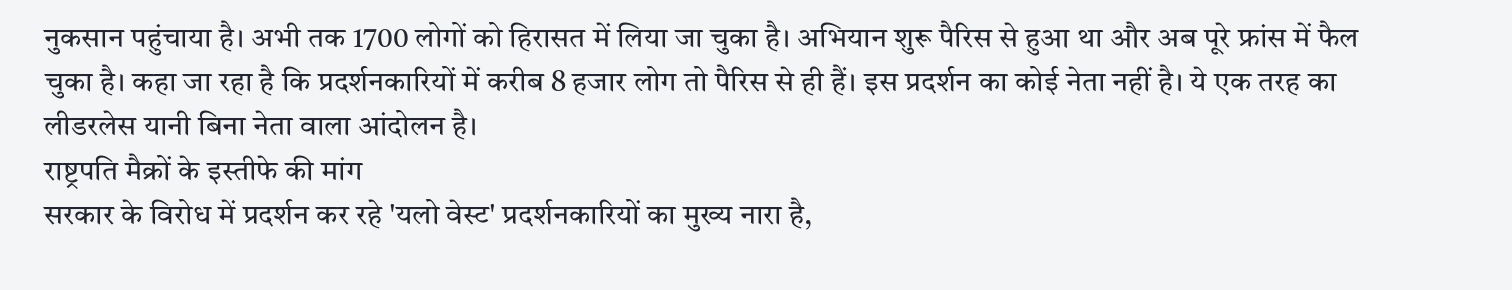नुकसान पहुंचाया है। अभी तक 1700 लोगों को हिरासत में लिया जा चुका है। अभियान शुरू पैरिस से हुआ था और अब पूरे फ्रांस में फैल चुका है। कहा जा रहा है कि प्रदर्शनकारियों में करीब 8 हजार लोग तो पैरिस से ही हैं। इस प्रदर्शन का कोई नेता नहीं है। ये एक तरह का लीडरलेस यानी बिना नेता वाला आंदोलन है।
राष्ट्रपति मैक्रों के इस्तीफे की मांग
सरकार के विरोध में प्रदर्शन कर रहे 'यलो वेस्ट' प्रदर्शनकारियों का मुख्य नारा है,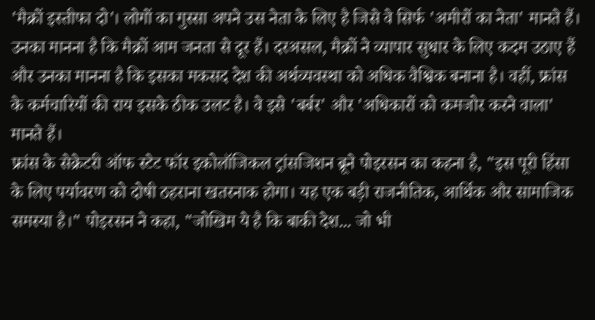'मैक्रों इस्तीफा दो'। लोगों का गुस्सा अपने उस नेता के लिए है जिसे वे सिर्फ 'अमीरों का नेता' मानते हैं। उनका मानना है कि मैक्रों आम जनता से दूर हैं। दरअसल, मैक्रों ने व्यापार सुधार के लिए कदम उठाए हैं और उनका मानना है कि इसका मकसद देश की अर्थव्यवस्था को अधिक वैश्विक बनाना है। वहीं, फ्रांस के कर्मचारियों की राय इसके ठीक उलट है। वे इसे 'बर्बर' और 'अधिकारों को कमजोर करने वाला' मानते हैं।
फ्रांस के सेक्रेटरी ऑफ स्टेट फॉर इकोलॉजिकल ट्रांसजिशन ब्रूने पोइरसन का कहना है, "इस पूरी हिंसा के लिए पर्यावरण को दोषी ठहराना खतरनाक होगा। यह एक बड़ी राजनीतिक, आर्थिक और सामाजिक समस्या है।" पोइरसन ने कहा, "जोखिम ये है कि बाकी देश... जो भी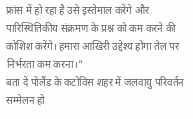फ्रांस में हो रहा है उसे इस्तेमाल करेंगे और पारिस्थितिकीय संक्रमण के प्रश्न को कम करने की कोशिश करेंगे। हमारा आखिरी उद्देश्य होगा तेल पर निर्भरता कम करना।"
बता दें पोलैंड के कटोविस शहर में जलवायु परिवर्तन सम्मेलन हो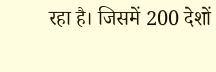रहा है। जिसमें 200 देशों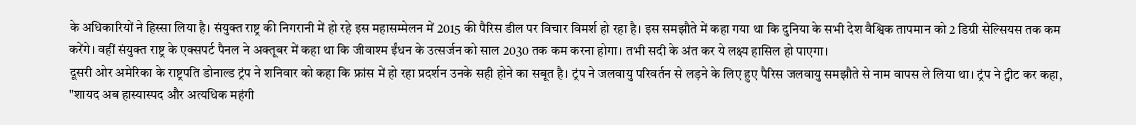के अधिकारियों ने हिस्सा लिया है। संयुक्त राष्ट्र की निगरानी में हो रहे इस महासम्मेलन में 2015 की पैरिस डील पर विचार विमर्श हो रहा है। इस समझौते में कहा गया था कि दुनिया के सभी देश वैश्विक तापमान को 2 डिग्री सेल्सियस तक कम करेंगे। वहीं संयुक्त राष्ट्र के एक्सपर्ट पैनल ने अक्तूबर में कहा था कि जीवाश्म ईंधन के उत्सर्जन को साल 2030 तक कम करना होगा। तभी सदी के अंत कर ये लक्ष्य हासिल हो पाएगा।
दूसरी ओर अमेरिका के राष्ट्रपति डोनाल्ड ट्रंप ने शनिवार को कहा कि फ्रांस में हो रहा प्रदर्शन उनके सही होने का सबूत है। ट्रंप ने जलवायु परिवर्तन से लड़ने के लिए हुए पैरिस जलवायु समझौते से नाम वापस ले लिया था। ट्रंप ने ट्वीट कर कहा, "शायद अब हास्यास्पद और अत्यधिक महंगी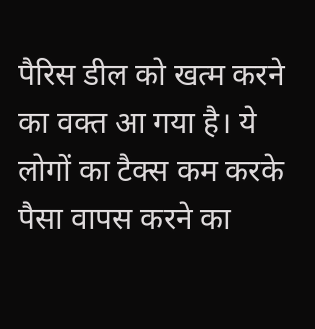पैरिस डील को खत्म करने का वक्त आ गया है। ये लोगों का टैक्स कम करके पैसा वापस करने का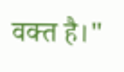वक्त है।"